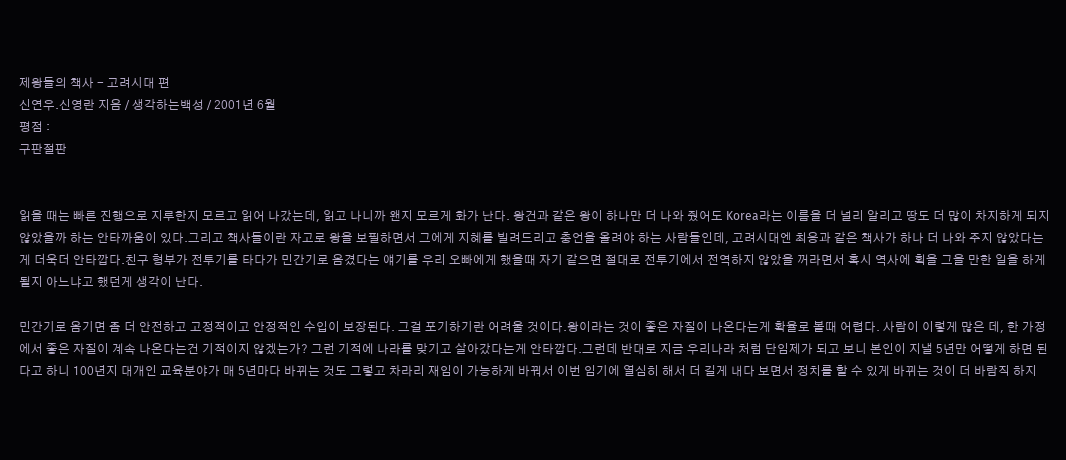제왕들의 책사 - 고려시대 편
신연우.신영란 지음 / 생각하는백성 / 2001년 6월
평점 :
구판절판


읽을 때는 빠른 진행으로 지루한지 모르고 읽어 나갔는데, 읽고 나니까 왠지 모르게 화가 난다. 왕건과 같은 왕이 하나만 더 나와 줬어도 Korea라는 이름을 더 널리 알리고 땅도 더 많이 차지하게 되지 않았을까 하는 안타까움이 있다.그리고 책사들이란 자고로 왕을 보필하면서 그에게 지혜를 빌려드리고 충언을 올려야 하는 사람들인데, 고려시대엔 최응과 같은 책사가 하나 더 나와 주지 않았다는게 더욱더 안타깝다.친구 형부가 전투기를 타다가 민간기로 옴겼다는 얘기를 우리 오빠에게 했을때 자기 같으면 절대로 전투기에서 전역하지 않았을 꺼라면서 혹시 역사에 획을 그을 만한 일을 하게 될지 아느냐고 했던게 생각이 난다.

민간기로 옴기면 좀 더 안전하고 고정적이고 안정적인 수입이 보장된다. 그걸 포기하기란 어려울 것이다.왕이라는 것이 좋은 자질이 나온다는게 확율로 볼때 어렵다. 사람이 이렇게 많은 데, 한 가정에서 좋은 자질이 계속 나온다는건 기적이지 않겠는가? 그런 기적에 나라를 맞기고 살아갔다는게 안타깝다.그런데 반대로 지금 우리나라 처럼 단임제가 되고 보니 본인이 지낼 5년만 어떻게 하면 된다고 하니 100년지 대개인 교육분야가 매 5년마다 바뀌는 것도 그렇고 차라리 재임이 가능하게 바꿔서 이번 임기에 열심히 해서 더 길게 내다 보면서 정치를 할 수 있게 바뀌는 것이 더 바람직 하지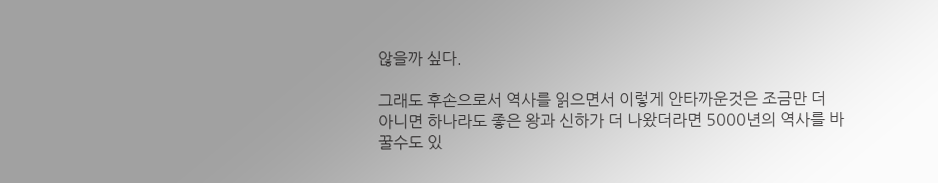않을까 싶다.

그래도 후손으로서 역사를 읽으면서 이렇게 안타까운것은 조금만 더 아니면 하나라도 좋은 왕과 신하가 더 나왔더라면 5000년의 역사를 바꿀수도 있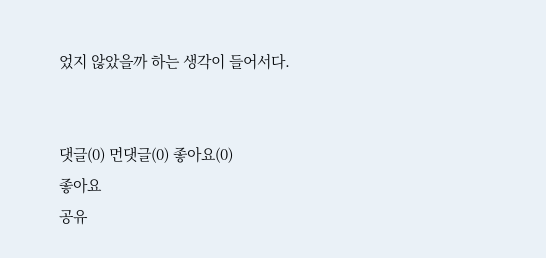었지 않았을까 하는 생각이 들어서다.


댓글(0) 먼댓글(0) 좋아요(0)
좋아요
공유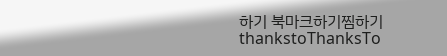하기 북마크하기찜하기 thankstoThanksTo